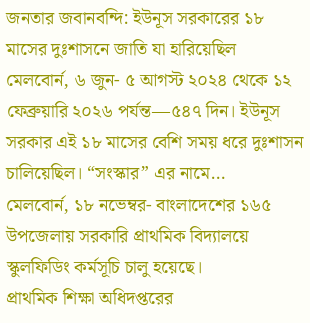জনতার জবানবন্দি: ইউনূস সরকারের ১৮ মাসের দুঃশাসনে জাতি যা হারিয়েছিল
মেলবোর্ন, ৬ জুন- ৫ আগস্ট ২০২৪ থেকে ১২ ফেব্রুয়ারি ২০২৬ পর্যন্ত—৫৪৭ দিন। ইউনূস সরকার এই ১৮ মাসের বেশি সময় ধরে দুঃশাসন চালিয়েছিল। “সংস্কার” এর নামে…
মেলবোর্ন, ১৮ নভেম্বর- বাংলাদেশের ১৬৫ উপজেলায় সরকারি প্রাথমিক বিদ্যালয়ে স্কুলফিডিং কর্মসূচি চালু হয়েছে।
প্রাথমিক শিক্ষা অধিদপ্তরের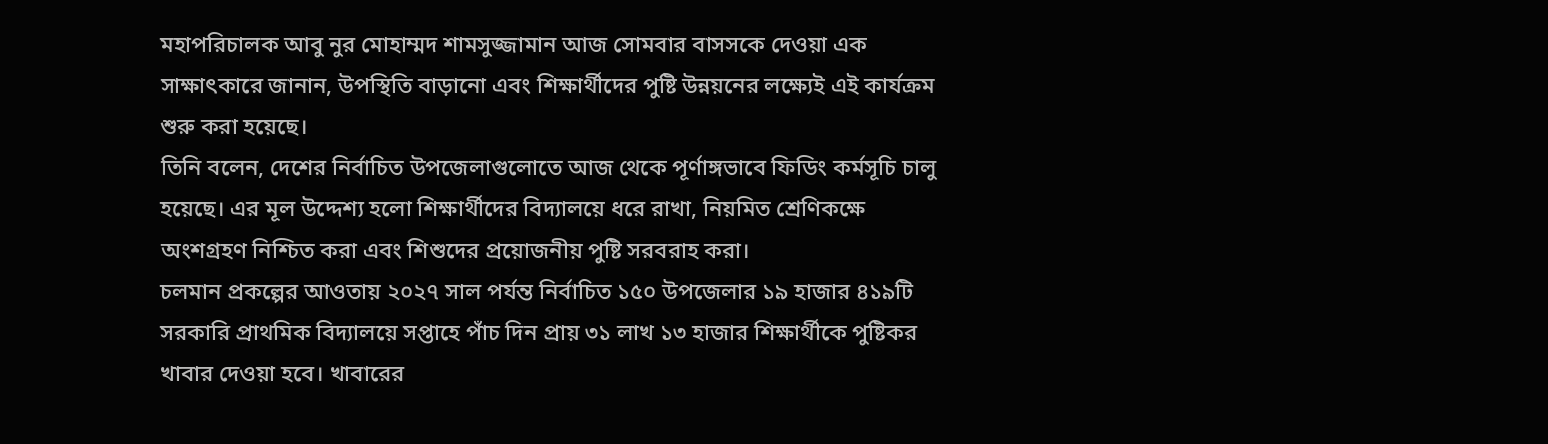মহাপরিচালক আবু নুর মোহাম্মদ শামসুজ্জামান আজ সোমবার বাসসকে দেওয়া এক সাক্ষাৎকারে জানান, উপস্থিতি বাড়ানো এবং শিক্ষার্থীদের পুষ্টি উন্নয়নের লক্ষ্যেই এই কার্যক্রম শুরু করা হয়েছে।
তিনি বলেন, দেশের নির্বাচিত উপজেলাগুলোতে আজ থেকে পূর্ণাঙ্গভাবে ফিডিং কর্মসূচি চালু হয়েছে। এর মূল উদ্দেশ্য হলো শিক্ষার্থীদের বিদ্যালয়ে ধরে রাখা, নিয়মিত শ্রেণিকক্ষে অংশগ্রহণ নিশ্চিত করা এবং শিশুদের প্রয়োজনীয় পুষ্টি সরবরাহ করা।
চলমান প্রকল্পের আওতায় ২০২৭ সাল পর্যন্ত নির্বাচিত ১৫০ উপজেলার ১৯ হাজার ৪১৯টি সরকারি প্রাথমিক বিদ্যালয়ে সপ্তাহে পাঁচ দিন প্রায় ৩১ লাখ ১৩ হাজার শিক্ষার্থীকে পুষ্টিকর খাবার দেওয়া হবে। খাবারের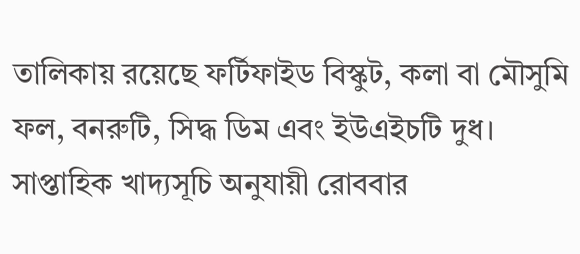তালিকায় রয়েছে ফর্টিফাইড বিস্কুট, কলা বা মৌসুমি ফল, বনরুটি, সিদ্ধ ডিম এবং ইউএইচটি দুধ।
সাপ্তাহিক খাদ্যসূচি অনুযায়ী রোববার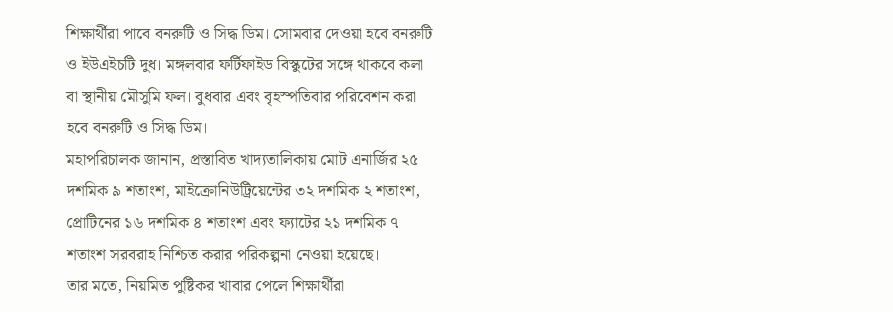শিক্ষার্থীরা পাবে বনরুটি ও সিদ্ধ ডিম। সোমবার দেওয়া হবে বনরুটি ও ইউএইচটি দুধ। মঙ্গলবার ফর্টিফাইড বিস্কুটের সঙ্গে থাকবে কলা বা স্থানীয় মৌসুমি ফল। বুধবার এবং বৃহস্পতিবার পরিবেশন করা হবে বনরুটি ও সিদ্ধ ডিম।
মহাপরিচালক জানান, প্রস্তাবিত খাদ্যতালিকায় মোট এনার্জির ২৫ দশমিক ৯ শতাংশ, মাইক্রোনিউট্রিয়েন্টের ৩২ দশমিক ২ শতাংশ, প্রোটিনের ১৬ দশমিক ৪ শতাংশ এবং ফ্যাটের ২১ দশমিক ৭ শতাংশ সরবরাহ নিশ্চিত করার পরিকল্পনা নেওয়া হয়েছে।
তার মতে, নিয়মিত পুষ্টিকর খাবার পেলে শিক্ষার্থীরা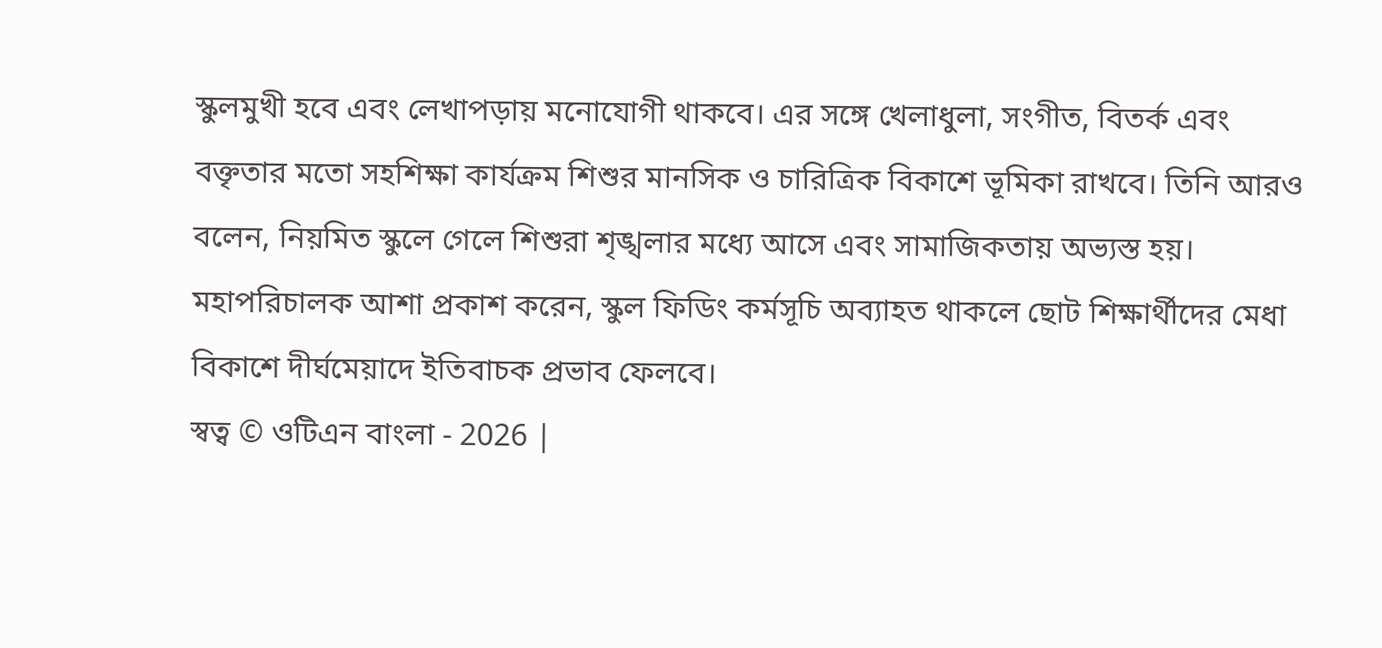স্কুলমুখী হবে এবং লেখাপড়ায় মনোযোগী থাকবে। এর সঙ্গে খেলাধুলা, সংগীত, বিতর্ক এবং বক্তৃতার মতো সহশিক্ষা কার্যক্রম শিশুর মানসিক ও চারিত্রিক বিকাশে ভূমিকা রাখবে। তিনি আরও বলেন, নিয়মিত স্কুলে গেলে শিশুরা শৃঙ্খলার মধ্যে আসে এবং সামাজিকতায় অভ্যস্ত হয়।
মহাপরিচালক আশা প্রকাশ করেন, স্কুল ফিডিং কর্মসূচি অব্যাহত থাকলে ছোট শিক্ষার্থীদের মেধা বিকাশে দীর্ঘমেয়াদে ইতিবাচক প্রভাব ফেলবে।
স্বত্ব © ওটিএন বাংলা - 2026 |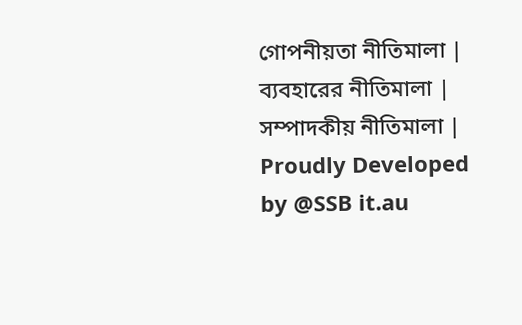গোপনীয়তা নীতিমালা | ব্যবহারের নীতিমালা | সম্পাদকীয় নীতিমালা | Proudly Developed by @SSB it.au